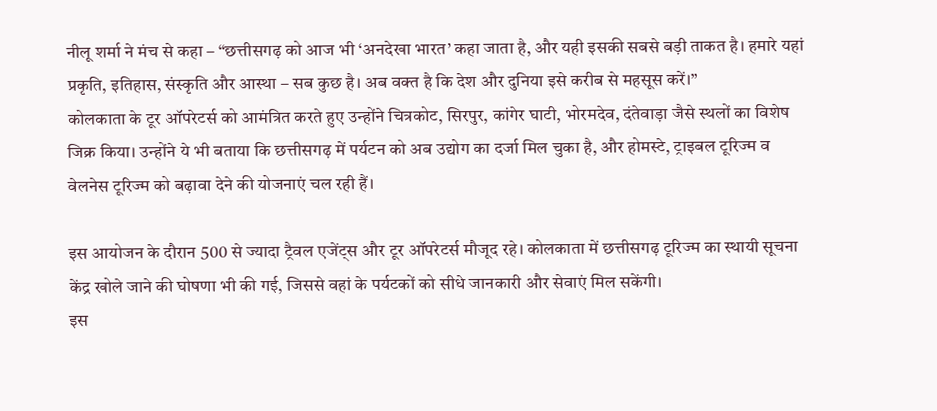नीलू शर्मा ने मंच से कहा – “छत्तीसगढ़ को आज भी ‘अनदेखा भारत’ कहा जाता है, और यही इसकी सबसे बड़ी ताकत है। हमारे यहां प्रकृति, इतिहास, संस्कृति और आस्था – सब कुछ है। अब वक्त है कि देश और दुनिया इसे करीब से महसूस करें।”
कोलकाता के टूर ऑपरेटर्स को आमंत्रित करते हुए उन्होंने चित्रकोट, सिरपुर, कांगेर घाटी, भोरमदेव, दंतेवाड़ा जैसे स्थलों का विशेष जिक्र किया। उन्होंने ये भी बताया कि छत्तीसगढ़ में पर्यटन को अब उद्योग का दर्जा मिल चुका है, और होमस्टे, ट्राइबल टूरिज्म व वेलनेस टूरिज्म को बढ़ावा देने की योजनाएं चल रही हैं।

इस आयोजन के दौरान 500 से ज्यादा ट्रैवल एजेंट्स और टूर ऑपरेटर्स मौजूद रहे। कोलकाता में छत्तीसगढ़ टूरिज्म का स्थायी सूचना केंद्र खोले जाने की घोषणा भी की गई, जिससे वहां के पर्यटकों को सीधे जानकारी और सेवाएं मिल सकेंगी।
इस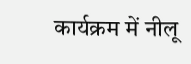कार्यक्रम में नीलू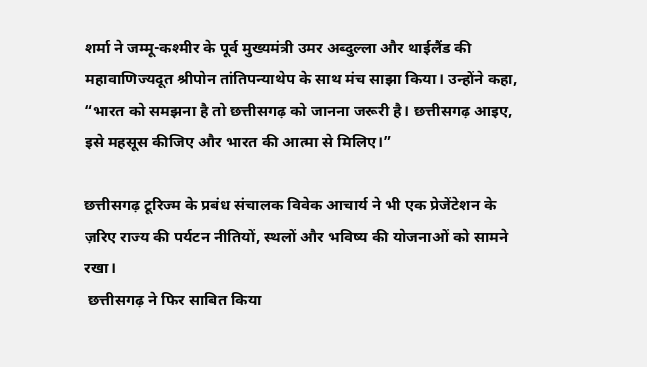शर्मा ने जम्मू-कश्मीर के पूर्व मुख्यमंत्री उमर अब्दुल्ला और थाईलैंड की महावाणिज्यदूत श्रीपोन तांतिपन्याथेप के साथ मंच साझा किया। उन्होंने कहा, “भारत को समझना है तो छत्तीसगढ़ को जानना जरूरी है। छत्तीसगढ़ आइए, इसे महसूस कीजिए और भारत की आत्मा से मिलिए।”

छत्तीसगढ़ टूरिज्म के प्रबंध संचालक विवेक आचार्य ने भी एक प्रेजेंटेशन के ज़रिए राज्य की पर्यटन नीतियों, स्थलों और भविष्य की योजनाओं को सामने रखा।
 छत्तीसगढ़ ने फिर साबित किया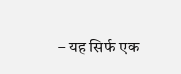– यह सिर्फ एक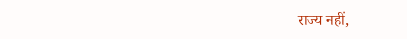राज्य नहीं,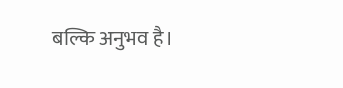बल्कि अनुभव है।